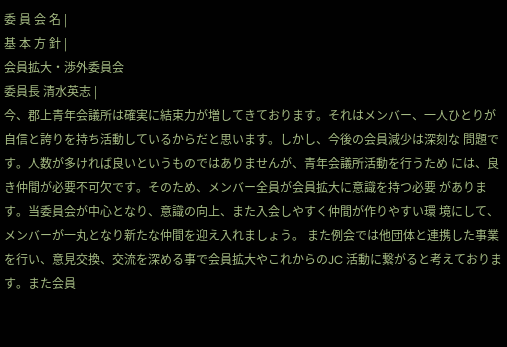委 員 会 名 |
基 本 方 針 |
会員拡大・渉外委員会
委員長 清水英志 |
今、郡上青年会議所は確実に結束力が増してきております。それはメンバー、一人ひとりが自信と誇りを持ち活動しているからだと思います。しかし、今後の会員減少は深刻な 問題です。人数が多ければ良いというものではありませんが、青年会議所活動を行うため には、良き仲間が必要不可欠です。そのため、メンバー全員が会員拡大に意識を持つ必要 があります。当委員会が中心となり、意識の向上、また入会しやすく仲間が作りやすい環 境にして、メンバーが一丸となり新たな仲間を迎え入れましょう。 また例会では他団体と連携した事業を行い、意見交換、交流を深める事で会員拡大やこれからのJC 活動に繋がると考えております。また会員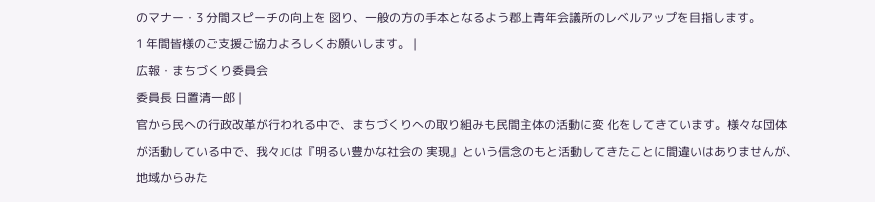のマナー・3 分間スピーチの向上を 図り、一般の方の手本となるよう郡上青年会議所のレベルアップを目指します。
1 年間皆様のご支援ご協力よろしくお願いします。 |
広報・まちづくり委員会
委員長 日置清一郎 |
官から民への行政改革が行われる中で、まちづくりへの取り組みも民間主体の活動に変 化をしてきています。様々な団体が活動している中で、我々JCは『明るい豊かな社会の 実現』という信念のもと活動してきたことに間違いはありませんが、地域からみた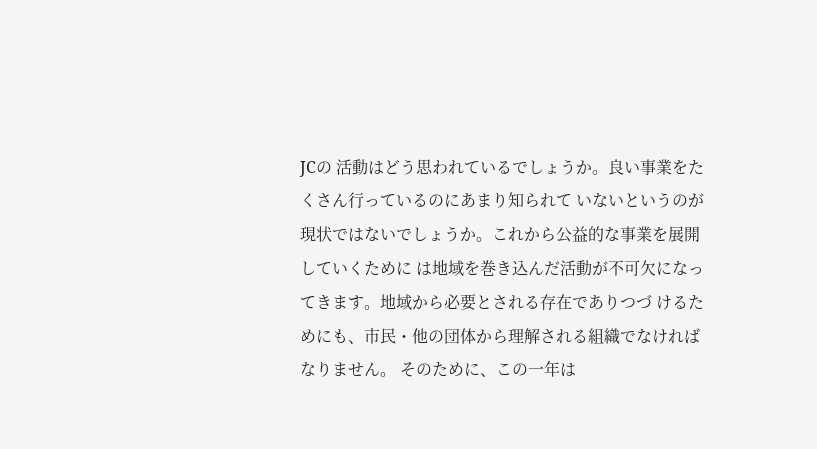JCの 活動はどう思われているでしょうか。良い事業をたくさん行っているのにあまり知られて いないというのが現状ではないでしょうか。これから公益的な事業を展開していくために は地域を巻き込んだ活動が不可欠になってきます。地域から必要とされる存在でありつづ けるためにも、市民・他の団体から理解される組織でなければなりません。 そのために、この一年は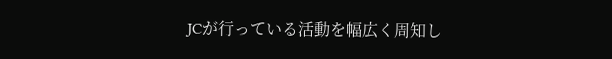JCが行っている活動を幅広く周知し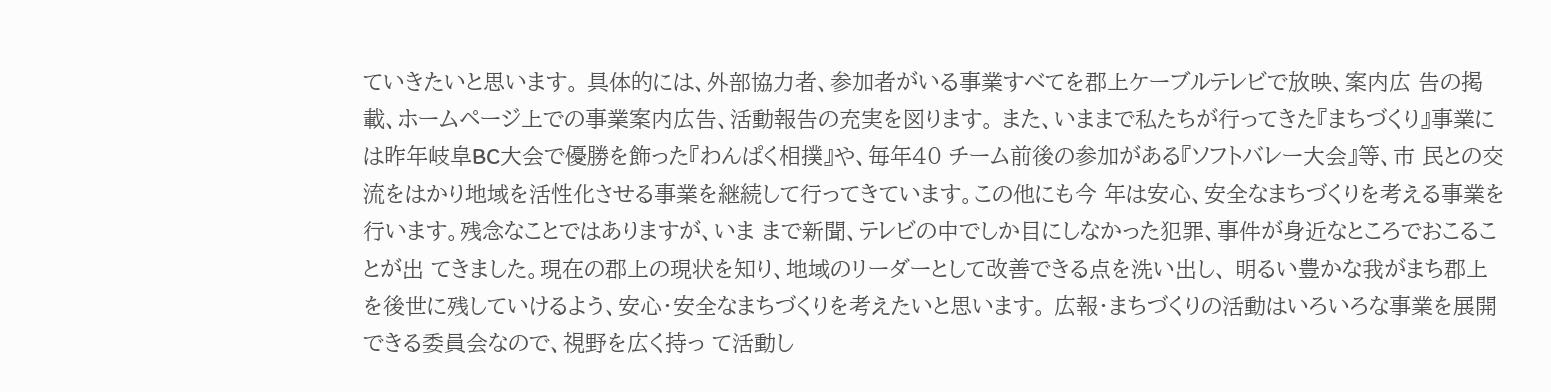ていきたいと思います。 具体的には、外部協力者、参加者がいる事業すべてを郡上ケーブルテレビで放映、案内広 告の掲載、ホームページ上での事業案内広告、活動報告の充実を図ります。 また、いままで私たちが行ってきた『まちづくり』事業には昨年岐阜BC大会で優勝を飾った『わんぱく相撲』や、毎年40 チーム前後の参加がある『ソフトバレー大会』等、市 民との交流をはかり地域を活性化させる事業を継続して行ってきています。この他にも今 年は安心、安全なまちづくりを考える事業を行います。残念なことではありますが、いま まで新聞、テレビの中でしか目にしなかった犯罪、事件が身近なところでおこることが出 てきました。現在の郡上の現状を知り、地域のリーダーとして改善できる点を洗い出し、 明るい豊かな我がまち郡上を後世に残していけるよう、安心・安全なまちづくりを考えたいと思います。 広報・まちづくりの活動はいろいろな事業を展開できる委員会なので、視野を広く持っ て活動し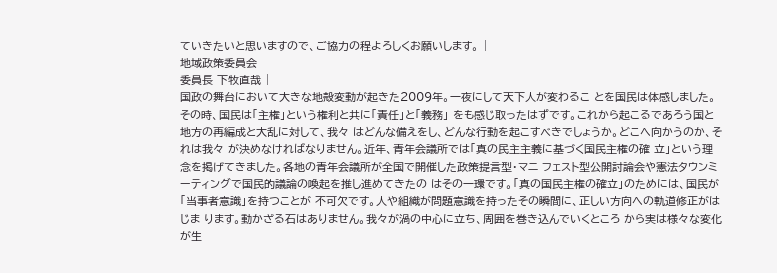ていきたいと思いますので、ご協力の程よろしくお願いします。 |
地域政策委員会
委員長 下牧直哉 |
国政の舞台において大きな地殻変動が起きた2009年。一夜にして天下人が変わるこ とを国民は体感しました。その時、国民は「主権」という権利と共に「責任」と「義務」 をも感じ取ったはずです。これから起こるであろう国と地方の再編成と大乱に対して、我々 はどんな備えをし、どんな行動を起こすべきでしょうか。どこへ向かうのか、それは我々 が決めなければなりません。近年、青年会議所では「真の民主主義に基づく国民主権の確 立」という理念を掲げてきました。各地の青年会議所が全国で開催した政策提言型・マニ フェスト型公開討論会や憲法タウンミーティングで国民的議論の喚起を推し進めてきたの はその一環です。「真の国民主権の確立」のためには、国民が「当事者意識」を持つことが 不可欠です。人や組織が問題意識を持ったその瞬間に、正しい方向への軌道修正がはじま ります。動かざる石はありません。我々が渦の中心に立ち、周囲を巻き込んでいくところ から実は様々な変化が生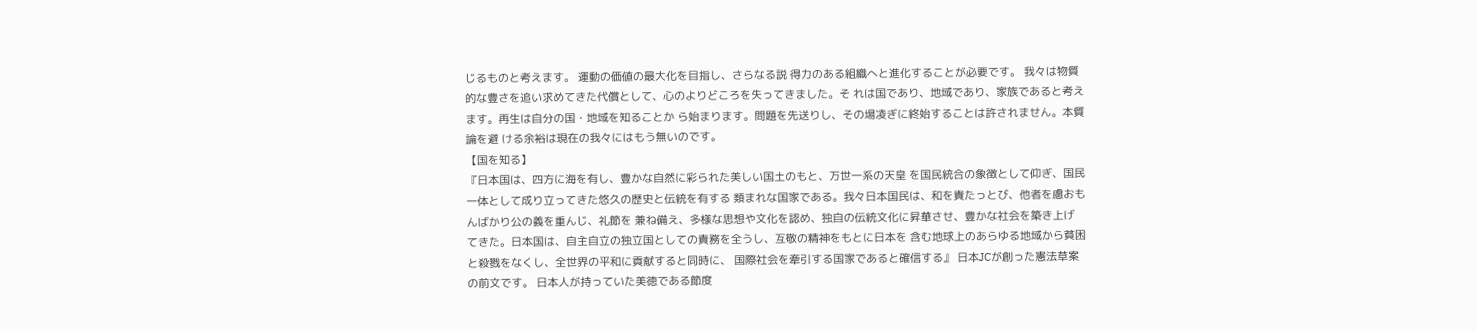じるものと考えます。 運動の価値の最大化を目指し、さらなる説 得力のある組織へと進化することが必要です。 我々は物質的な豊さを追い求めてきた代償として、心のよりどころを失ってきました。そ れは国であり、地域であり、家族であると考えます。再生は自分の国・地域を知ることか ら始まります。問題を先送りし、その場凌ぎに終始することは許されません。本質論を避 ける余裕は現在の我々にはもう無いのです。
【国を知る】
『日本国は、四方に海を有し、豊かな自然に彩られた美しい国土のもと、万世一系の天皇 を国民統合の象徴として仰ぎ、国民一体として成り立ってきた悠久の歴史と伝統を有する 類まれな国家である。我々日本国民は、和を貴たっとび、他者を慮おもんばかり公の義を重んじ、礼節を 兼ね備え、多様な思想や文化を認め、独自の伝統文化に昇華させ、豊かな社会を築き上げ てきた。日本国は、自主自立の独立国としての責務を全うし、互敬の精神をもとに日本を 含む地球上のあらゆる地域から貧困と殺戮をなくし、全世界の平和に貢献すると同時に、 国際社会を牽引する国家であると確信する』 日本JCが創った憲法草案の前文です。 日本人が持っていた美徳である節度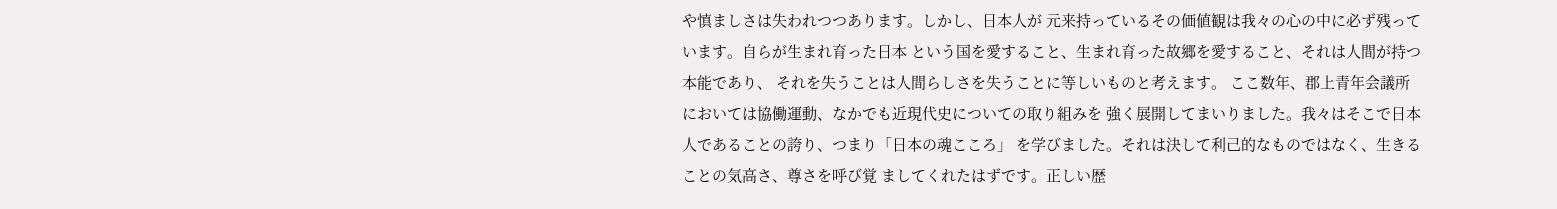や慎ましさは失われつつあります。しかし、日本人が 元来持っているその価値観は我々の心の中に必ず残っています。自らが生まれ育った日本 という国を愛すること、生まれ育った故郷を愛すること、それは人間が持つ本能であり、 それを失うことは人間らしさを失うことに等しいものと考えます。 ここ数年、郡上青年会議所においては協働運動、なかでも近現代史についての取り組みを 強く展開してまいりました。我々はそこで日本人であることの誇り、つまり「日本の魂こころ」 を学びました。それは決して利己的なものではなく、生きることの気高さ、尊さを呼び覚 ましてくれたはずです。正しい歴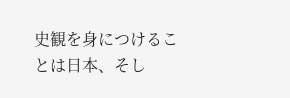史観を身につけることは日本、そし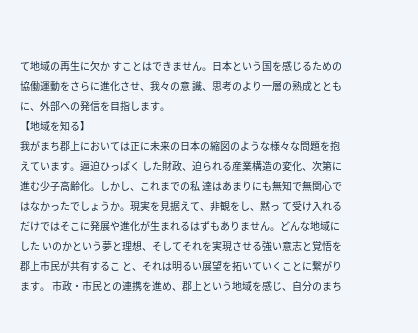て地域の再生に欠か すことはできません。日本という国を感じるための協働運動をさらに進化させ、我々の意 識、思考のより一層の熟成とともに、外部への発信を目指します。
【地域を知る】
我がまち郡上においては正に未来の日本の縮図のような様々な問題を抱えています。逼迫ひっぱく した財政、迫られる産業構造の変化、次第に進む少子高齢化。しかし、これまでの私 達はあまりにも無知で無関心ではなかったでしょうか。現実を見据えて、非観をし、黙っ て受け入れるだけではそこに発展や進化が生まれるはずもありません。どんな地域にした いのかという夢と理想、そしてそれを実現させる強い意志と覚悟を郡上市民が共有するこ と、それは明るい展望を拓いていくことに繋がります。 市政・市民との連携を進め、郡上という地域を感じ、自分のまち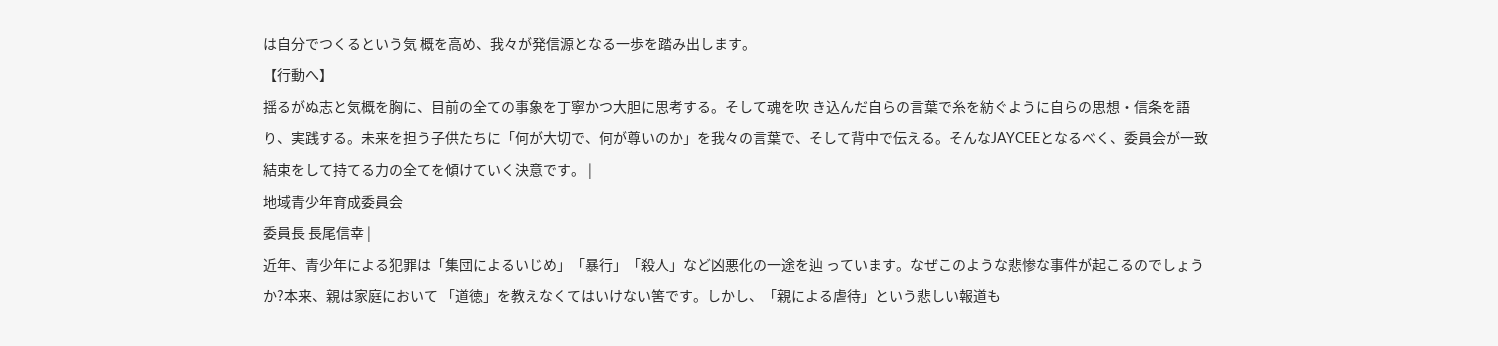は自分でつくるという気 概を高め、我々が発信源となる一歩を踏み出します。
【行動へ】
揺るがぬ志と気概を胸に、目前の全ての事象を丁寧かつ大胆に思考する。そして魂を吹 き込んだ自らの言葉で糸を紡ぐように自らの思想・信条を語り、実践する。未来を担う子供たちに「何が大切で、何が尊いのか」を我々の言葉で、そして背中で伝える。そんなJAYCEEとなるべく、委員会が一致結束をして持てる力の全てを傾けていく決意です。 |
地域青少年育成委員会
委員長 長尾信幸 |
近年、青少年による犯罪は「集団によるいじめ」「暴行」「殺人」など凶悪化の一途を辿 っています。なぜこのような悲惨な事件が起こるのでしょうか?本来、親は家庭において 「道徳」を教えなくてはいけない筈です。しかし、「親による虐待」という悲しい報道も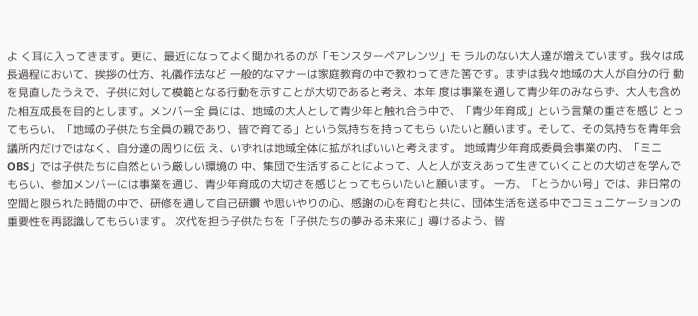よ く耳に入ってきます。更に、最近になってよく聞かれるのが「モンスターペアレンツ」モ ラルのない大人達が増えています。我々は成長過程において、挨拶の仕方、礼儀作法など 一般的なマナーは家庭教育の中で教わってきた筈です。まずは我々地域の大人が自分の行 動を見直したうえで、子供に対して模範となる行動を示すことが大切であると考え、本年 度は事業を通して青少年のみならず、大人も含めた相互成長を目的とします。メンバー全 員には、地域の大人として青少年と触れ合う中で、「青少年育成」という言葉の重さを感じ とってもらい、「地域の子供たち全員の親であり、皆で育てる」という気持ちを持ってもら いたいと願います。そして、その気持ちを青年会議所内だけではなく、自分達の周りに伝 え、いずれは地域全体に拡がればいいと考えます。 地域青少年育成委員会事業の内、「ミニOBS」では子供たちに自然という厳しい環境の 中、集団で生活することによって、人と人が支えあって生きていくことの大切さを学んで もらい、参加メンバーには事業を通じ、青少年育成の大切さを感じとってもらいたいと願います。 一方、「とうかい号」では、非日常の空間と限られた時間の中で、研修を通して自己研鑽 や思いやりの心、感謝の心を育むと共に、団体生活を送る中でコミュニケーションの重要性を再認識してもらいます。 次代を担う子供たちを「子供たちの夢みる未来に」導けるよう、皆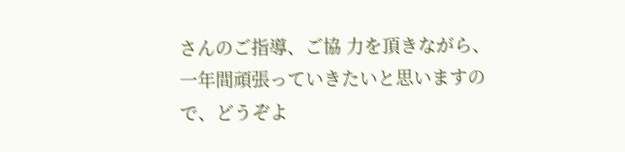さんのご指導、ご協 力を頂きながら、一年間頑張っていきたいと思いますので、どうぞよ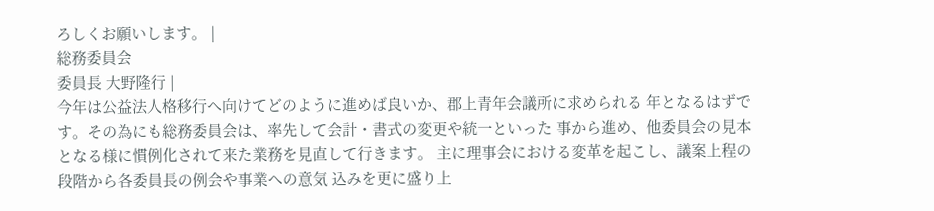ろしくお願いします。 |
総務委員会
委員長 大野隆行 |
今年は公益法人格移行へ向けてどのように進めば良いか、郡上青年会議所に求められる 年となるはずです。その為にも総務委員会は、率先して会計・書式の変更や統一といった 事から進め、他委員会の見本となる様に慣例化されて来た業務を見直して行きます。 主に理事会における変革を起こし、議案上程の段階から各委員長の例会や事業への意気 込みを更に盛り上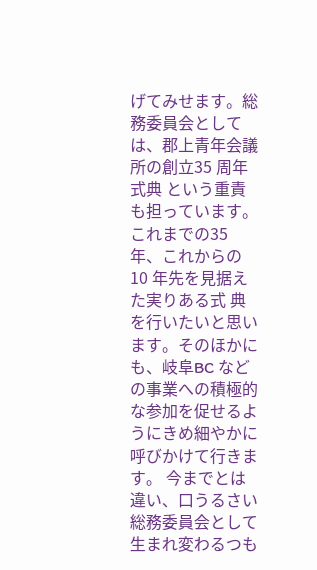げてみせます。総務委員会としては、郡上青年会議所の創立35 周年式典 という重責も担っています。これまでの35 年、これからの10 年先を見据えた実りある式 典を行いたいと思います。そのほかにも、岐阜BC などの事業への積極的な参加を促せるよ うにきめ細やかに呼びかけて行きます。 今までとは違い、口うるさい総務委員会として生まれ変わるつも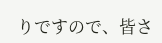りですので、皆さ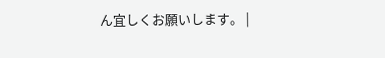ん宜しくお願いします。 |